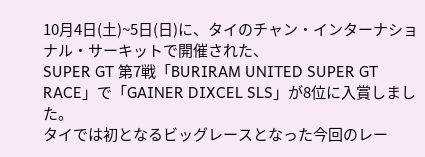10月4日(土)~5日(日)に、タイのチャン・インターナショナル・サーキットで開催された、
SUPER GT 第7戦「BURIRAM UNITED SUPER GT RACE」で「GAINER DIXCEL SLS」が8位に入賞しました。
タイでは初となるビッグレースとなった今回のレー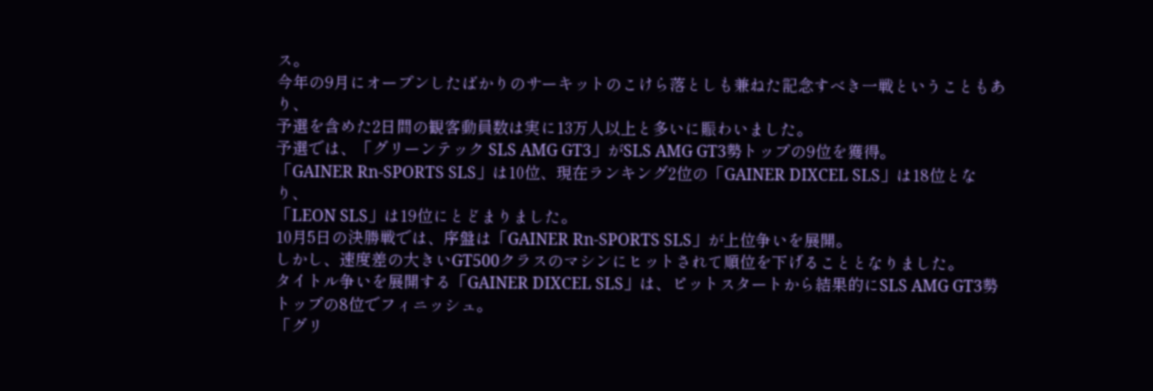ス。
今年の9月にオープンしたばかりのサーキットのこけら落としも兼ねた記念すべき一戦ということもあり、
予選を含めた2日間の観客動員数は実に13万人以上と多いに賑わいました。
予選では、「グリーンテック SLS AMG GT3」がSLS AMG GT3勢トップの9位を獲得。
「GAINER Rn-SPORTS SLS」は10位、現在ランキング2位の「GAINER DIXCEL SLS」は18位となり、
「LEON SLS」は19位にとどまりました。
10月5日の決勝戦では、序盤は「GAINER Rn-SPORTS SLS」が上位争いを展開。
しかし、速度差の大きいGT500クラスのマシンにヒットされて順位を下げることとなりました。
タイトル争いを展開する「GAINER DIXCEL SLS」は、ピットスタートから結果的にSLS AMG GT3勢トップの8位でフィニッシュ。
「グリ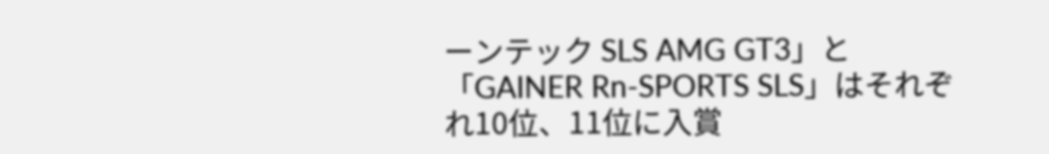ーンテック SLS AMG GT3」と「GAINER Rn-SPORTS SLS」はそれぞれ10位、11位に入賞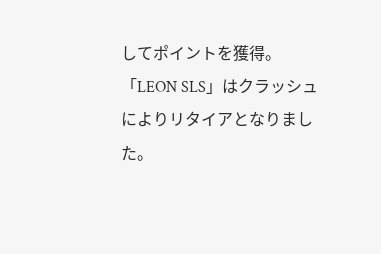してポイントを獲得。
「LEON SLS」はクラッシュによりリタイアとなりました。